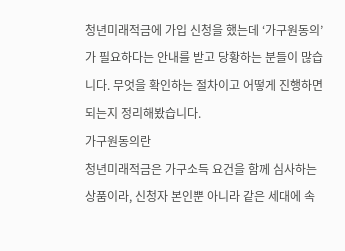청년미래적금에 가입 신청을 했는데 ‘가구원동의’가 필요하다는 안내를 받고 당황하는 분들이 많습니다. 무엇을 확인하는 절차이고 어떻게 진행하면 되는지 정리해봤습니다.
가구원동의란
청년미래적금은 가구소득 요건을 함께 심사하는 상품이라, 신청자 본인뿐 아니라 같은 세대에 속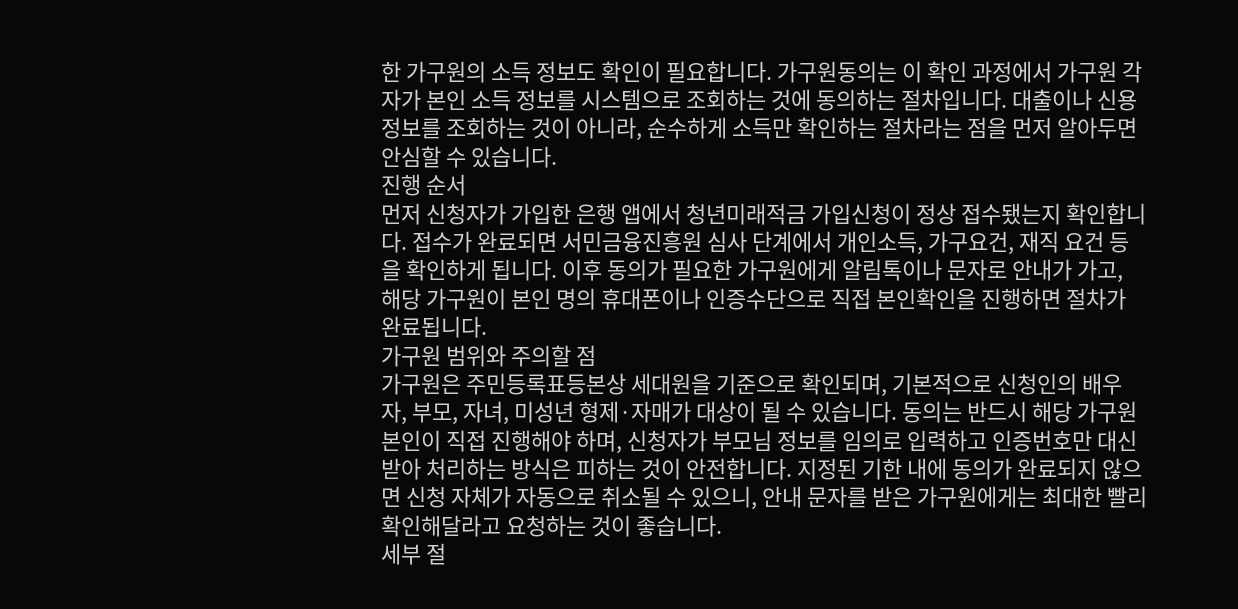한 가구원의 소득 정보도 확인이 필요합니다. 가구원동의는 이 확인 과정에서 가구원 각자가 본인 소득 정보를 시스템으로 조회하는 것에 동의하는 절차입니다. 대출이나 신용 정보를 조회하는 것이 아니라, 순수하게 소득만 확인하는 절차라는 점을 먼저 알아두면 안심할 수 있습니다.
진행 순서
먼저 신청자가 가입한 은행 앱에서 청년미래적금 가입신청이 정상 접수됐는지 확인합니다. 접수가 완료되면 서민금융진흥원 심사 단계에서 개인소득, 가구요건, 재직 요건 등을 확인하게 됩니다. 이후 동의가 필요한 가구원에게 알림톡이나 문자로 안내가 가고, 해당 가구원이 본인 명의 휴대폰이나 인증수단으로 직접 본인확인을 진행하면 절차가 완료됩니다.
가구원 범위와 주의할 점
가구원은 주민등록표등본상 세대원을 기준으로 확인되며, 기본적으로 신청인의 배우자, 부모, 자녀, 미성년 형제·자매가 대상이 될 수 있습니다. 동의는 반드시 해당 가구원 본인이 직접 진행해야 하며, 신청자가 부모님 정보를 임의로 입력하고 인증번호만 대신 받아 처리하는 방식은 피하는 것이 안전합니다. 지정된 기한 내에 동의가 완료되지 않으면 신청 자체가 자동으로 취소될 수 있으니, 안내 문자를 받은 가구원에게는 최대한 빨리 확인해달라고 요청하는 것이 좋습니다.
세부 절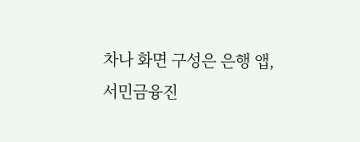차나 화면 구성은 은행 앱, 서민금융진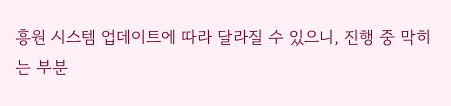흥원 시스템 업데이트에 따라 달라질 수 있으니, 진행 중 막히는 부분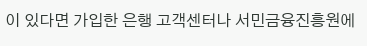이 있다면 가입한 은행 고객센터나 서민금융진흥원에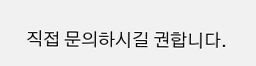직접 문의하시길 권합니다.